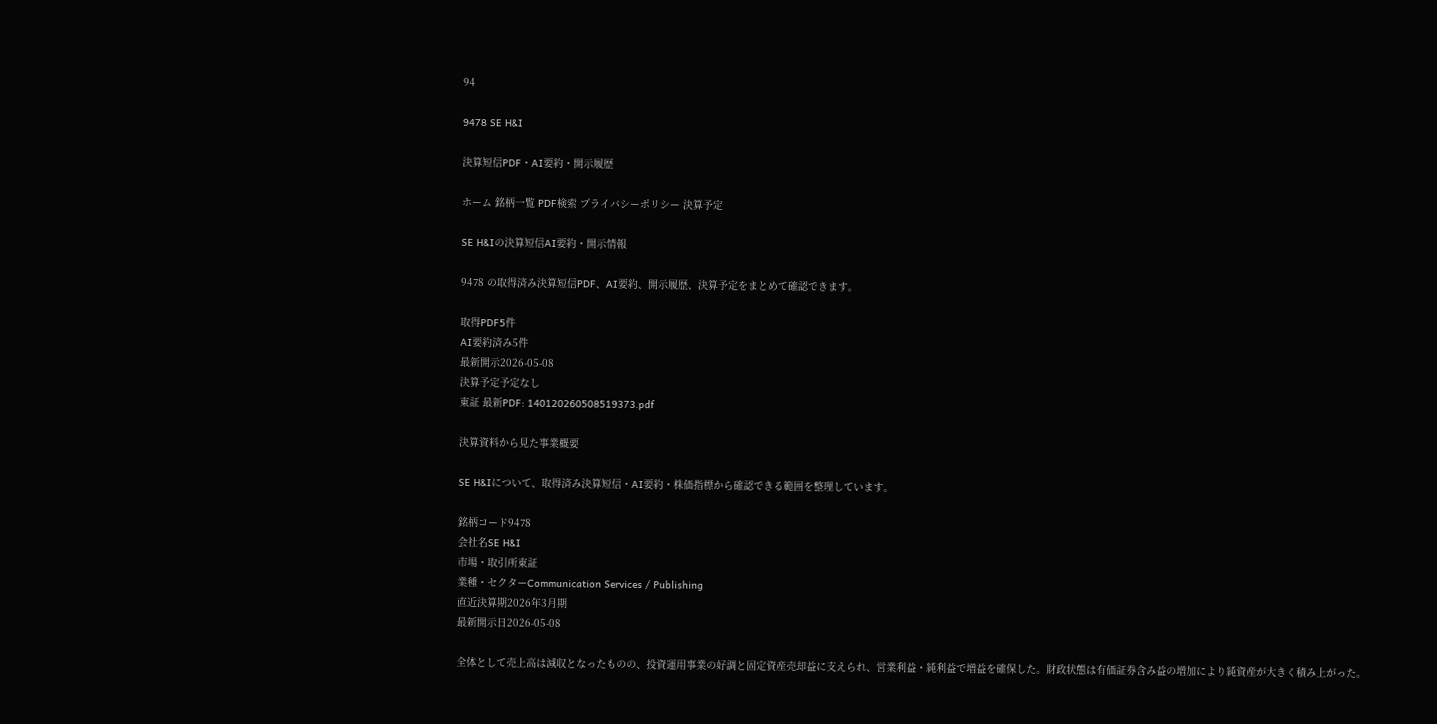94

9478 SE H&I

決算短信PDF・AI要約・開示履歴

ホーム 銘柄一覧 PDF検索 プライバシーポリシー 決算予定

SE H&Iの決算短信AI要約・開示情報

9478 の取得済み決算短信PDF、AI要約、開示履歴、決算予定をまとめて確認できます。

取得PDF5件
AI要約済み5件
最新開示2026-05-08
決算予定予定なし
東証 最新PDF: 140120260508519373.pdf

決算資料から見た事業概要

SE H&Iについて、取得済み決算短信・AI要約・株価指標から確認できる範囲を整理しています。

銘柄コード9478
会社名SE H&I
市場・取引所東証
業種・セクターCommunication Services / Publishing
直近決算期2026年3月期
最新開示日2026-05-08

全体として売上高は減収となったものの、投資運用事業の好調と固定資産売却益に支えられ、営業利益・純利益で増益を確保した。財政状態は有価証券含み益の増加により純資産が大きく積み上がった。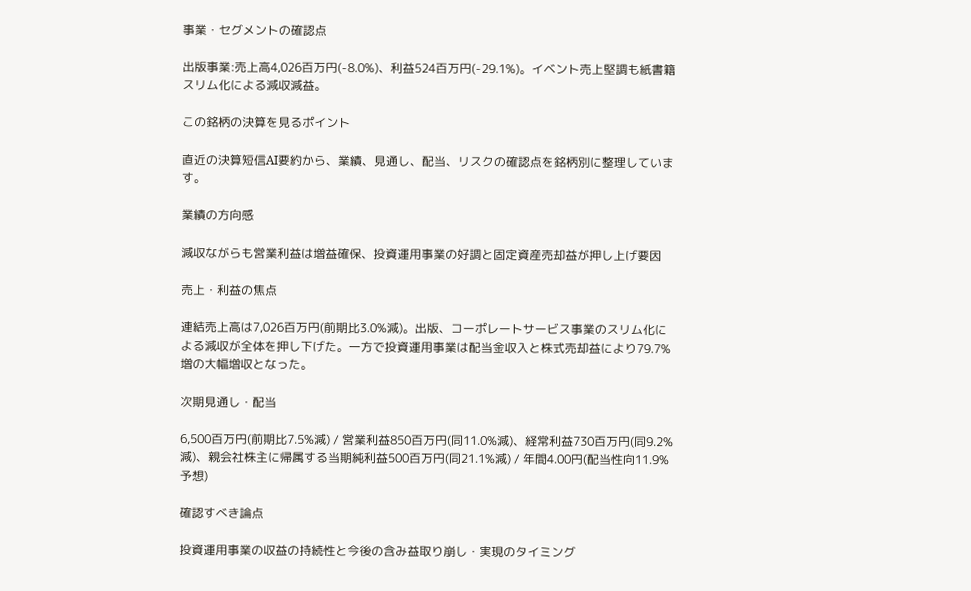事業・セグメントの確認点

出版事業:売上高4,026百万円(-8.0%)、利益524百万円(-29.1%)。イベント売上堅調も紙書籍スリム化による減収減益。

この銘柄の決算を見るポイント

直近の決算短信AI要約から、業績、見通し、配当、リスクの確認点を銘柄別に整理しています。

業績の方向感

減収ながらも営業利益は増益確保、投資運用事業の好調と固定資産売却益が押し上げ要因

売上・利益の焦点

連結売上高は7,026百万円(前期比3.0%減)。出版、コーポレートサービス事業のスリム化による減収が全体を押し下げた。一方で投資運用事業は配当金収入と株式売却益により79.7%増の大幅増収となった。

次期見通し・配当

6,500百万円(前期比7.5%減) / 営業利益850百万円(同11.0%減)、経常利益730百万円(同9.2%減)、親会社株主に帰属する当期純利益500百万円(同21.1%減) / 年間4.00円(配当性向11.9%予想)

確認すべき論点

投資運用事業の収益の持続性と今後の含み益取り崩し・実現のタイミング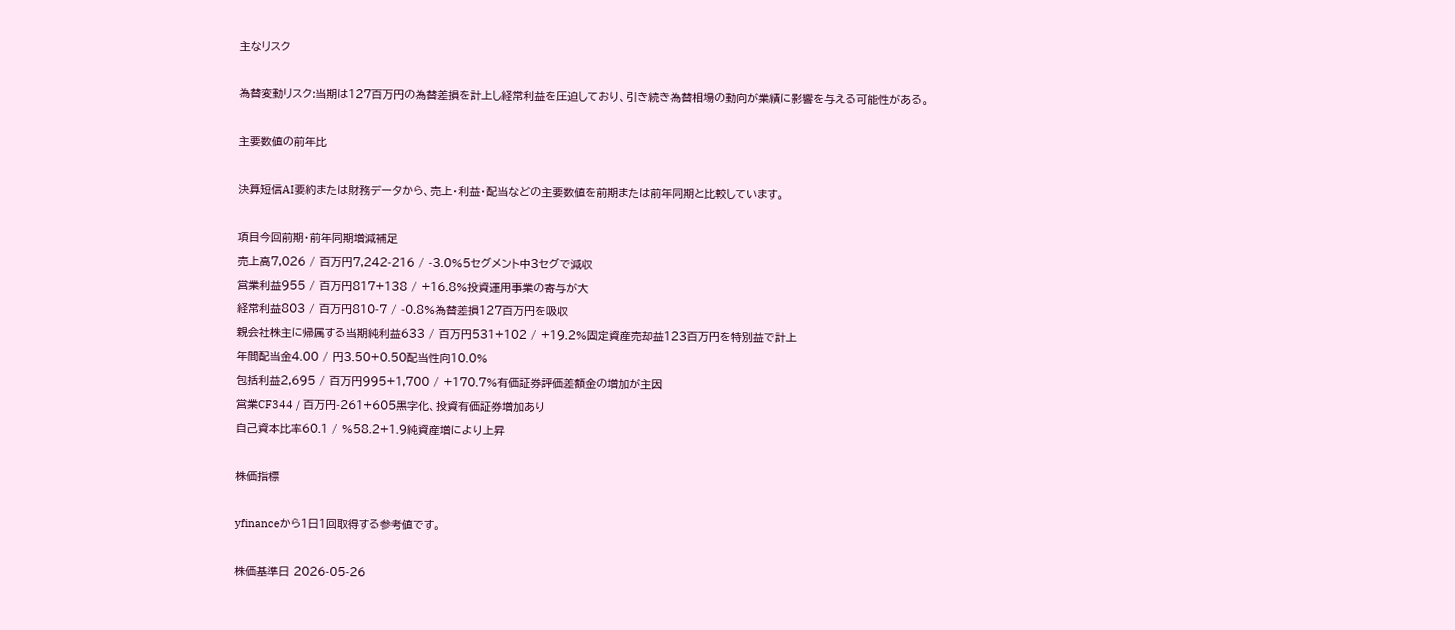主なリスク

為替変動リスク:当期は127百万円の為替差損を計上し経常利益を圧迫しており、引き続き為替相場の動向が業績に影響を与える可能性がある。

主要数値の前年比

決算短信AI要約または財務データから、売上・利益・配当などの主要数値を前期または前年同期と比較しています。

項目今回前期・前年同期増減補足
売上高7,026 / 百万円7,242-216 / -3.0%5セグメント中3セグで減収
営業利益955 / 百万円817+138 / +16.8%投資運用事業の寄与が大
経常利益803 / 百万円810-7 / -0.8%為替差損127百万円を吸収
親会社株主に帰属する当期純利益633 / 百万円531+102 / +19.2%固定資産売却益123百万円を特別益で計上
年間配当金4.00 / 円3.50+0.50配当性向10.0%
包括利益2,695 / 百万円995+1,700 / +170.7%有価証券評価差額金の増加が主因
営業CF344 / 百万円-261+605黒字化、投資有価証券増加あり
自己資本比率60.1 / %58.2+1.9純資産増により上昇

株価指標

yfinanceから1日1回取得する参考値です。

株価基準日 2026-05-26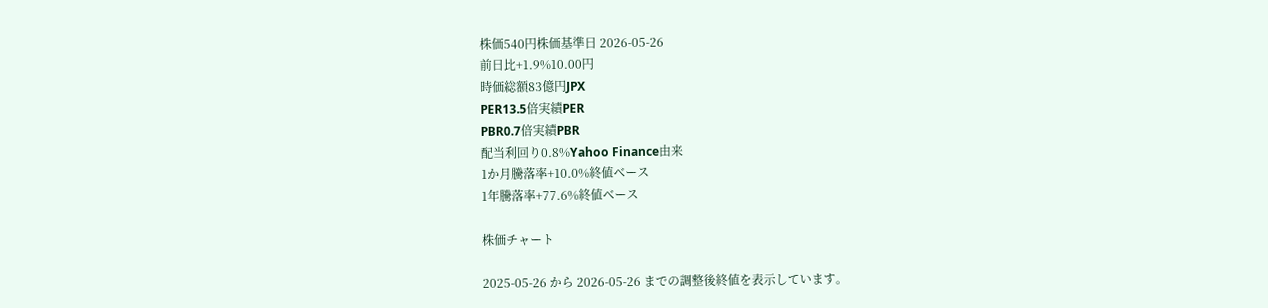株価540円株価基準日 2026-05-26
前日比+1.9%10.00円
時価総額83億円JPX
PER13.5倍実績PER
PBR0.7倍実績PBR
配当利回り0.8%Yahoo Finance由来
1か月騰落率+10.0%終値ベース
1年騰落率+77.6%終値ベース

株価チャート

2025-05-26 から 2026-05-26 までの調整後終値を表示しています。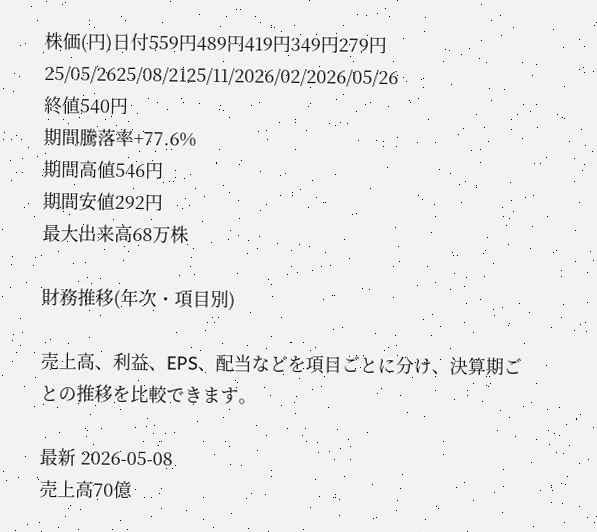株価(円)日付559円489円419円349円279円25/05/2625/08/2125/11/2026/02/2026/05/26
終値540円
期間騰落率+77.6%
期間高値546円
期間安値292円
最大出来高68万株

財務推移(年次・項目別)

売上高、利益、EPS、配当などを項目ごとに分け、決算期ごとの推移を比較できます。

最新 2026-05-08
売上高70億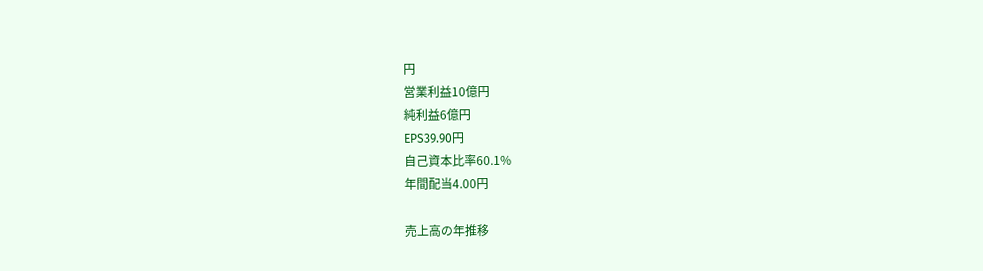円
営業利益10億円
純利益6億円
EPS39.90円
自己資本比率60.1%
年間配当4.00円

売上高の年推移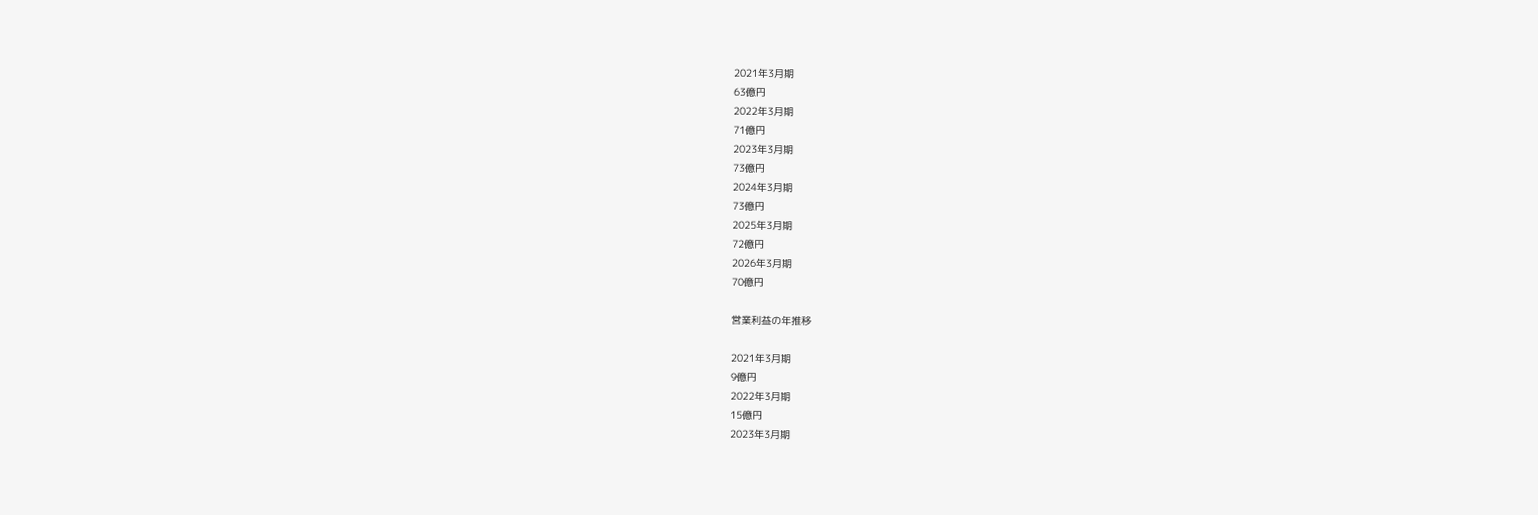2021年3月期
63億円
2022年3月期
71億円
2023年3月期
73億円
2024年3月期
73億円
2025年3月期
72億円
2026年3月期
70億円

営業利益の年推移

2021年3月期
9億円
2022年3月期
15億円
2023年3月期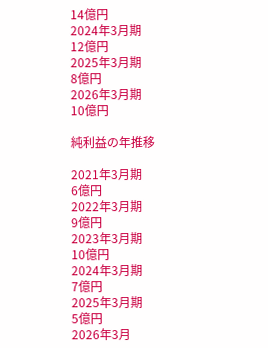14億円
2024年3月期
12億円
2025年3月期
8億円
2026年3月期
10億円

純利益の年推移

2021年3月期
6億円
2022年3月期
9億円
2023年3月期
10億円
2024年3月期
7億円
2025年3月期
5億円
2026年3月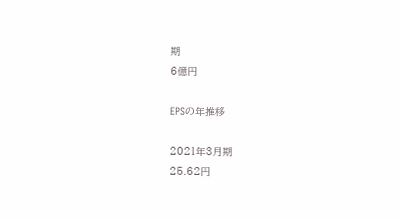期
6億円

EPSの年推移

2021年3月期
25.62円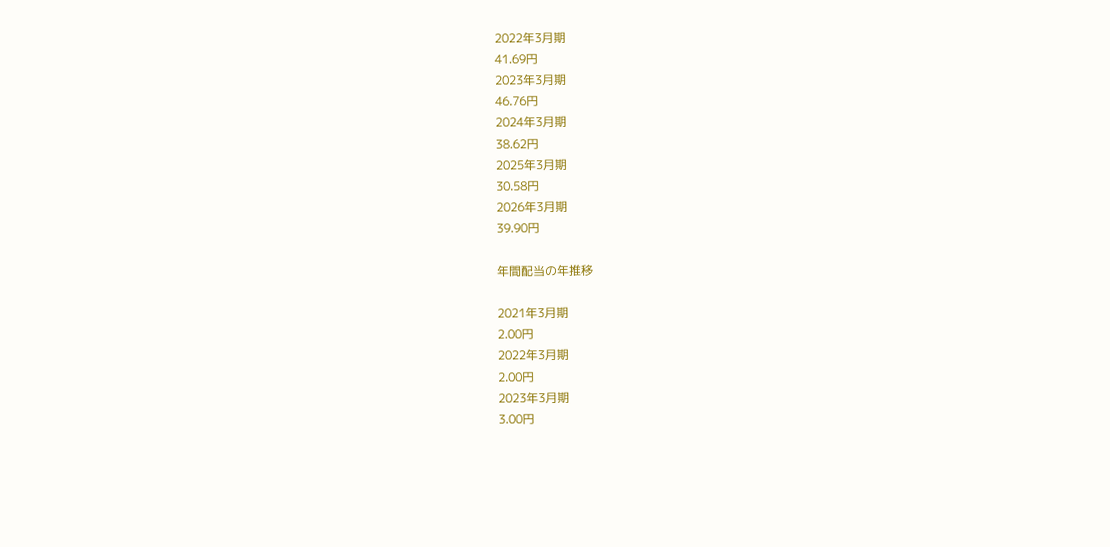2022年3月期
41.69円
2023年3月期
46.76円
2024年3月期
38.62円
2025年3月期
30.58円
2026年3月期
39.90円

年間配当の年推移

2021年3月期
2.00円
2022年3月期
2.00円
2023年3月期
3.00円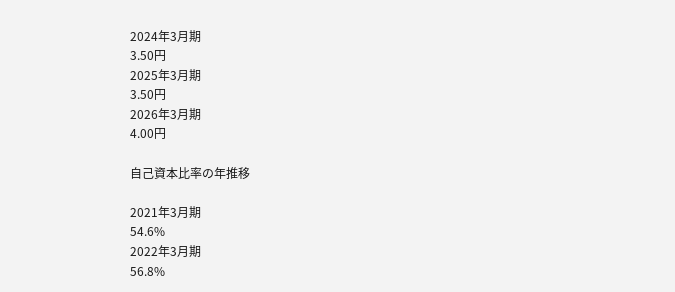2024年3月期
3.50円
2025年3月期
3.50円
2026年3月期
4.00円

自己資本比率の年推移

2021年3月期
54.6%
2022年3月期
56.8%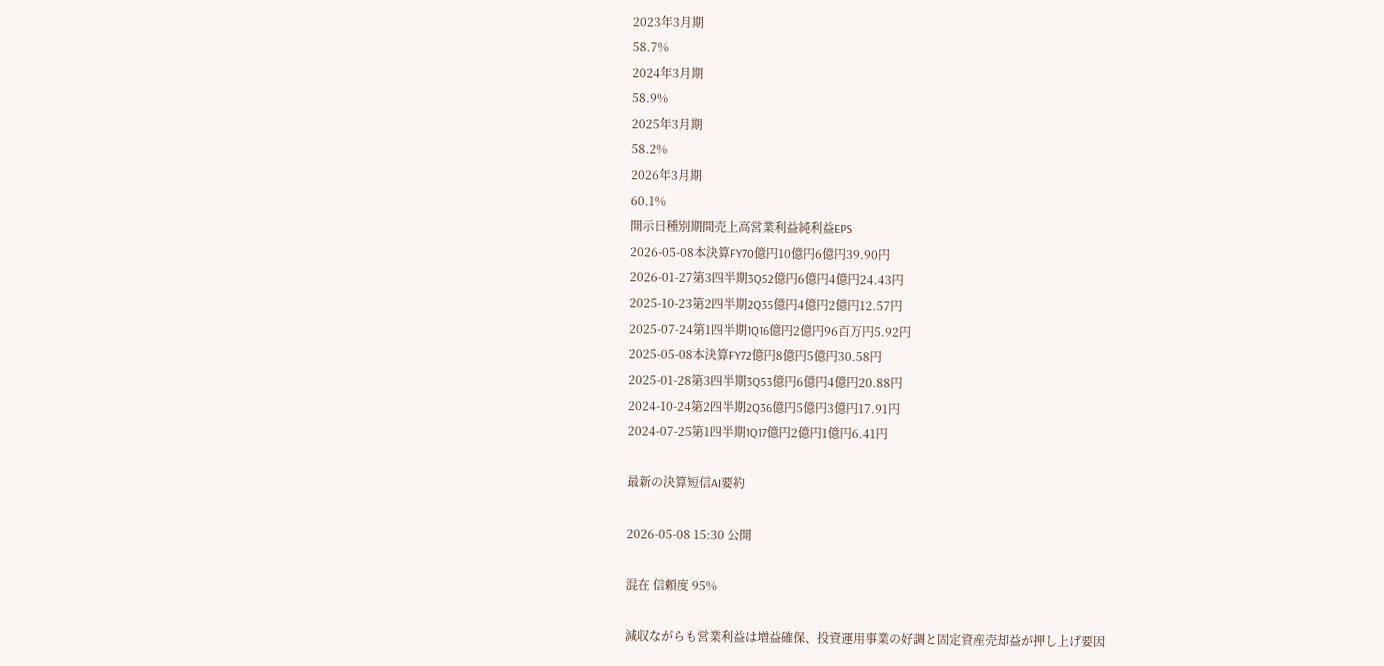2023年3月期
58.7%
2024年3月期
58.9%
2025年3月期
58.2%
2026年3月期
60.1%
開示日種別期間売上高営業利益純利益EPS
2026-05-08本決算FY70億円10億円6億円39.90円
2026-01-27第3四半期3Q52億円6億円4億円24.43円
2025-10-23第2四半期2Q35億円4億円2億円12.57円
2025-07-24第1四半期1Q16億円2億円96百万円5.92円
2025-05-08本決算FY72億円8億円5億円30.58円
2025-01-28第3四半期3Q53億円6億円4億円20.88円
2024-10-24第2四半期2Q36億円5億円3億円17.91円
2024-07-25第1四半期1Q17億円2億円1億円6.41円

最新の決算短信AI要約

2026-05-08 15:30 公開

混在 信頼度 95%

減収ながらも営業利益は増益確保、投資運用事業の好調と固定資産売却益が押し上げ要因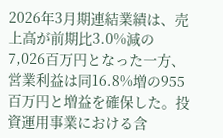2026年3月期連結業績は、売上高が前期比3.0%減の7,026百万円となった一方、営業利益は同16.8%増の955百万円と増益を確保した。投資運用事業における含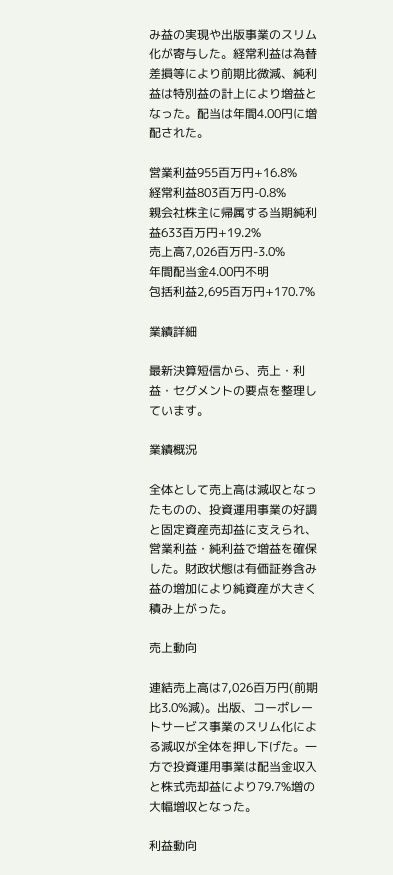み益の実現や出版事業のスリム化が寄与した。経常利益は為替差損等により前期比微減、純利益は特別益の計上により増益となった。配当は年間4.00円に増配された。

営業利益955百万円+16.8%
経常利益803百万円-0.8%
親会社株主に帰属する当期純利益633百万円+19.2%
売上高7,026百万円-3.0%
年間配当金4.00円不明
包括利益2,695百万円+170.7%

業績詳細

最新決算短信から、売上・利益・セグメントの要点を整理しています。

業績概況

全体として売上高は減収となったものの、投資運用事業の好調と固定資産売却益に支えられ、営業利益・純利益で増益を確保した。財政状態は有価証券含み益の増加により純資産が大きく積み上がった。

売上動向

連結売上高は7,026百万円(前期比3.0%減)。出版、コーポレートサービス事業のスリム化による減収が全体を押し下げた。一方で投資運用事業は配当金収入と株式売却益により79.7%増の大幅増収となった。

利益動向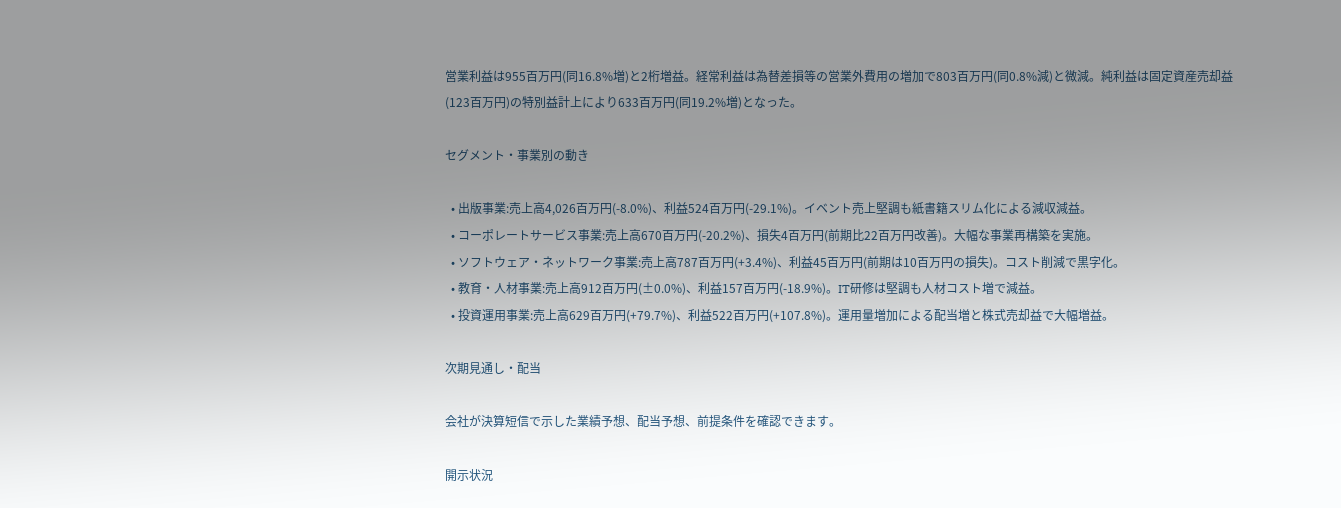営業利益は955百万円(同16.8%増)と2桁増益。経常利益は為替差損等の営業外費用の増加で803百万円(同0.8%減)と微減。純利益は固定資産売却益(123百万円)の特別益計上により633百万円(同19.2%増)となった。

セグメント・事業別の動き

  • 出版事業:売上高4,026百万円(-8.0%)、利益524百万円(-29.1%)。イベント売上堅調も紙書籍スリム化による減収減益。
  • コーポレートサービス事業:売上高670百万円(-20.2%)、損失4百万円(前期比22百万円改善)。大幅な事業再構築を実施。
  • ソフトウェア・ネットワーク事業:売上高787百万円(+3.4%)、利益45百万円(前期は10百万円の損失)。コスト削減で黒字化。
  • 教育・人材事業:売上高912百万円(±0.0%)、利益157百万円(-18.9%)。IT研修は堅調も人材コスト増で減益。
  • 投資運用事業:売上高629百万円(+79.7%)、利益522百万円(+107.8%)。運用量増加による配当増と株式売却益で大幅増益。

次期見通し・配当

会社が決算短信で示した業績予想、配当予想、前提条件を確認できます。

開示状況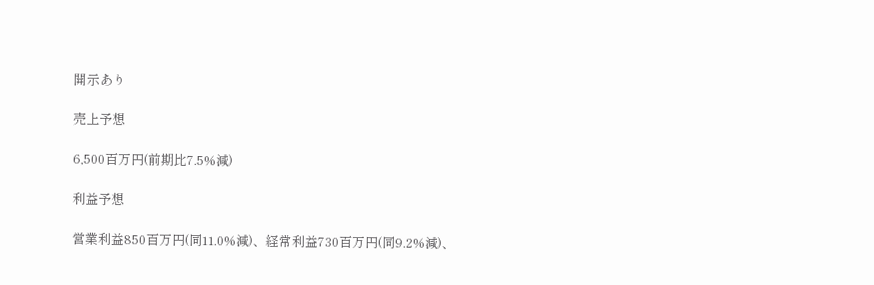開示あり

売上予想

6,500百万円(前期比7.5%減)

利益予想

営業利益850百万円(同11.0%減)、経常利益730百万円(同9.2%減)、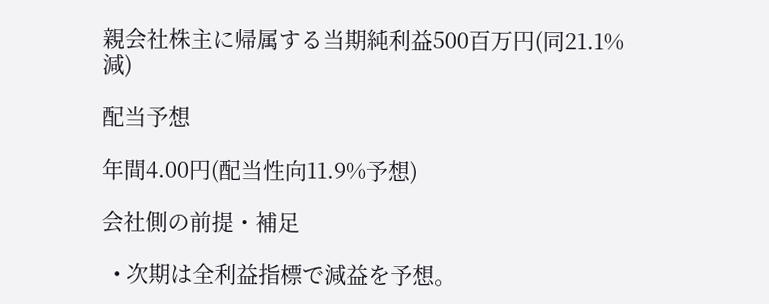親会社株主に帰属する当期純利益500百万円(同21.1%減)

配当予想

年間4.00円(配当性向11.9%予想)

会社側の前提・補足

  • 次期は全利益指標で減益を予想。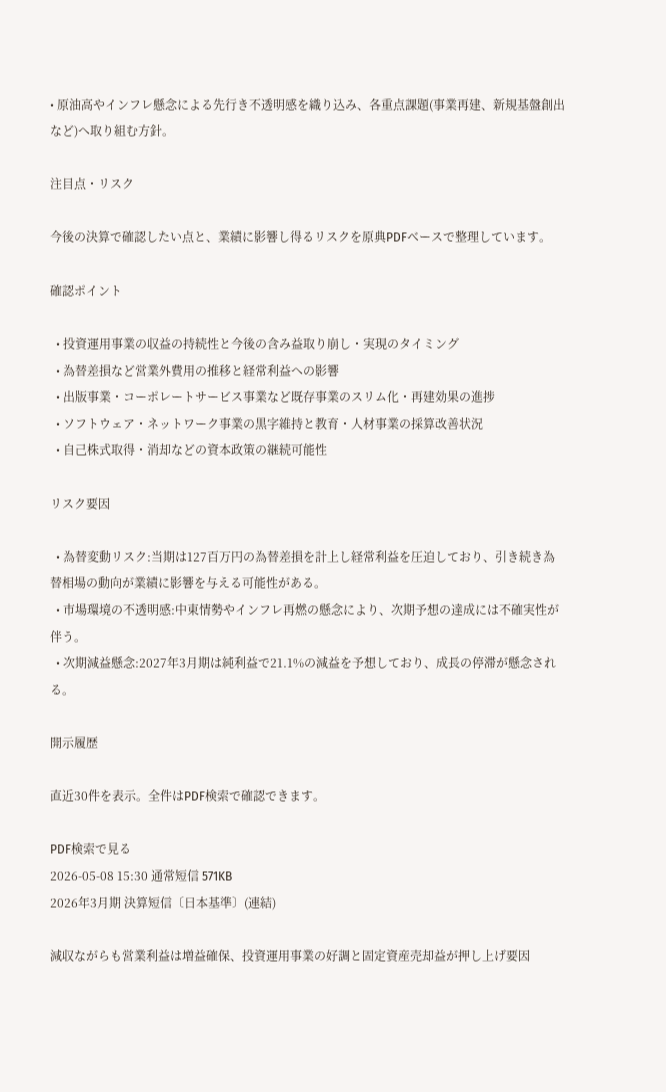• 原油高やインフレ懸念による先行き不透明感を織り込み、各重点課題(事業再建、新規基盤創出など)へ取り組む方針。

注目点・リスク

今後の決算で確認したい点と、業績に影響し得るリスクを原典PDFベースで整理しています。

確認ポイント

  • 投資運用事業の収益の持続性と今後の含み益取り崩し・実現のタイミング
  • 為替差損など営業外費用の推移と経常利益への影響
  • 出版事業・コーポレートサービス事業など既存事業のスリム化・再建効果の進捗
  • ソフトウェア・ネットワーク事業の黒字維持と教育・人材事業の採算改善状況
  • 自己株式取得・消却などの資本政策の継続可能性

リスク要因

  • 為替変動リスク:当期は127百万円の為替差損を計上し経常利益を圧迫しており、引き続き為替相場の動向が業績に影響を与える可能性がある。
  • 市場環境の不透明感:中東情勢やインフレ再燃の懸念により、次期予想の達成には不確実性が伴う。
  • 次期減益懸念:2027年3月期は純利益で21.1%の減益を予想しており、成長の停滞が懸念される。

開示履歴

直近30件を表示。全件はPDF検索で確認できます。

PDF検索で見る
2026-05-08 15:30 通常短信 571KB
2026年3月期 決算短信〔日本基準〕(連結)

減収ながらも営業利益は増益確保、投資運用事業の好調と固定資産売却益が押し上げ要因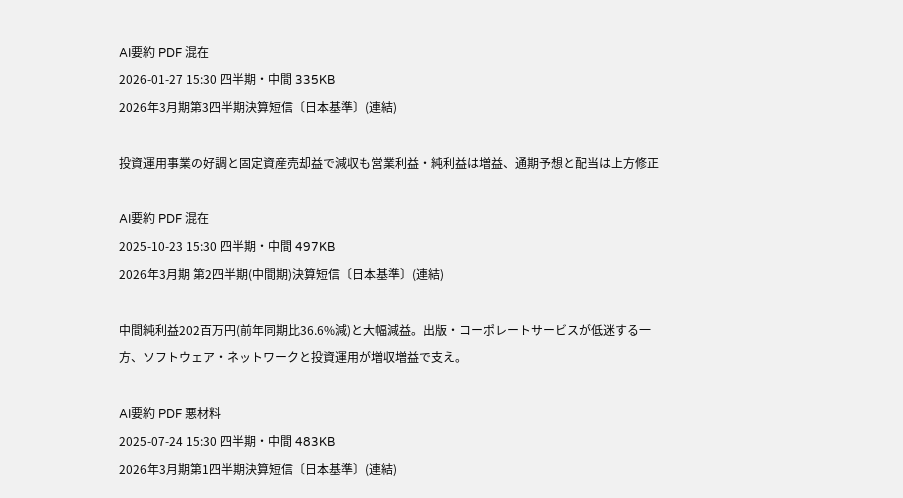AI要約 PDF 混在
2026-01-27 15:30 四半期・中間 335KB
2026年3月期第3四半期決算短信〔日本基準〕(連結)

投資運用事業の好調と固定資産売却益で減収も営業利益・純利益は増益、通期予想と配当は上方修正

AI要約 PDF 混在
2025-10-23 15:30 四半期・中間 497KB
2026年3月期 第2四半期(中間期)決算短信〔日本基準〕(連結)

中間純利益202百万円(前年同期比36.6%減)と大幅減益。出版・コーポレートサービスが低迷する一方、ソフトウェア・ネットワークと投資運用が増収増益で支え。

AI要約 PDF 悪材料
2025-07-24 15:30 四半期・中間 483KB
2026年3月期第1四半期決算短信〔日本基準〕(連結)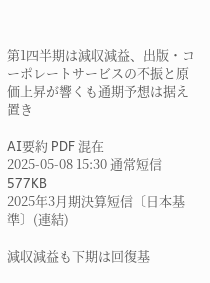第1四半期は減収減益、出版・コーポレートサービスの不振と原価上昇が響くも通期予想は据え置き

AI要約 PDF 混在
2025-05-08 15:30 通常短信 577KB
2025年3月期決算短信〔日本基準〕(連結)

減収減益も下期は回復基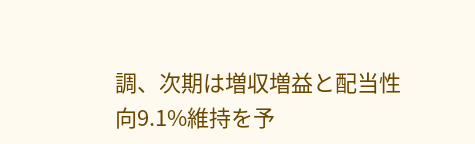調、次期は増収増益と配当性向9.1%維持を予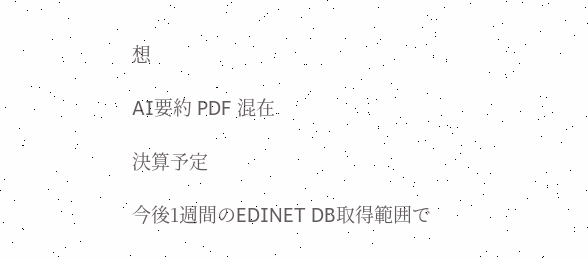想

AI要約 PDF 混在

決算予定

今後1週間のEDINET DB取得範囲で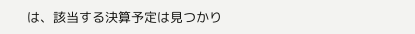は、該当する決算予定は見つかり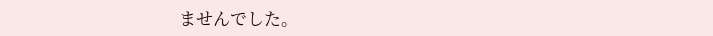ませんでした。